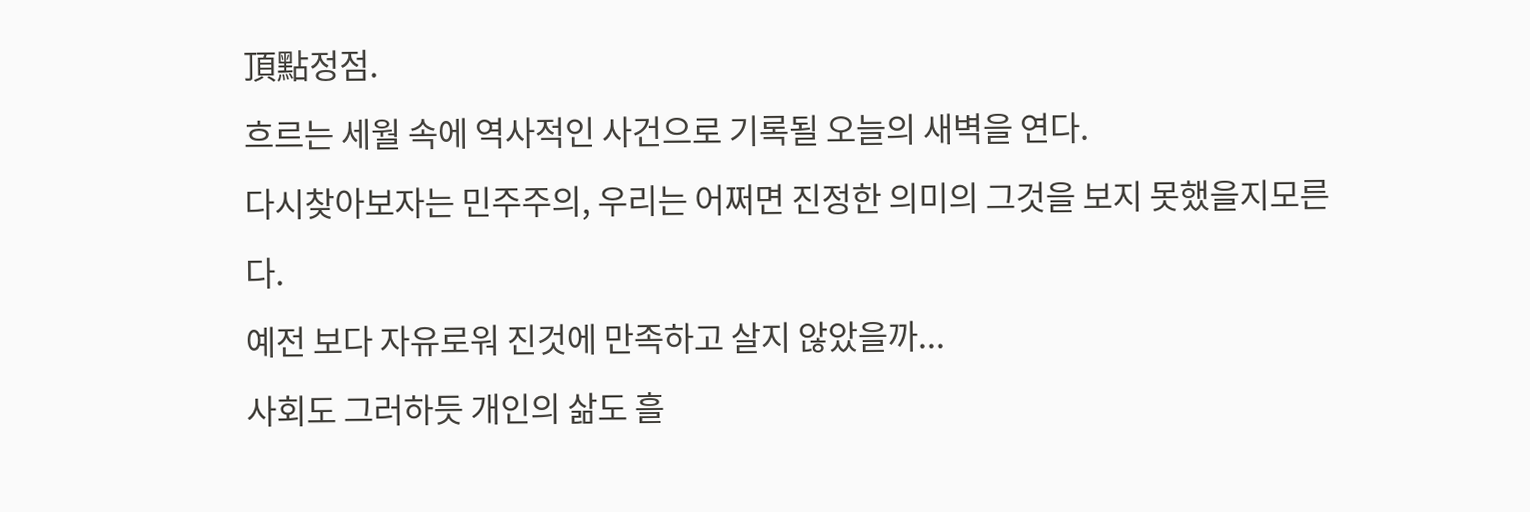頂點정점.
흐르는 세월 속에 역사적인 사건으로 기록될 오늘의 새벽을 연다.
다시찾아보자는 민주주의, 우리는 어쩌면 진정한 의미의 그것을 보지 못했을지모른다.
예전 보다 자유로워 진것에 만족하고 살지 않았을까...
사회도 그러하듯 개인의 삶도 흘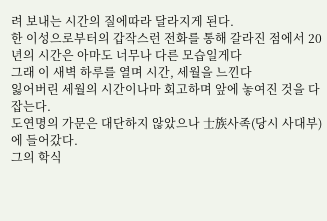려 보내는 시간의 질에따라 달라지게 된다.
한 이성으로부터의 갑작스런 전화를 통해 갈라진 점에서 20년의 시간은 아마도 너무나 다른 모습일게다
그래 이 새벽 하루를 열며 시간, 세월을 느낀다
잃어버린 세월의 시간이나마 회고하며 앞에 놓여진 것을 다잡는다.
도연명의 가문은 대단하지 않았으나 士族사족(당시 사대부)에 들어갔다.
그의 학식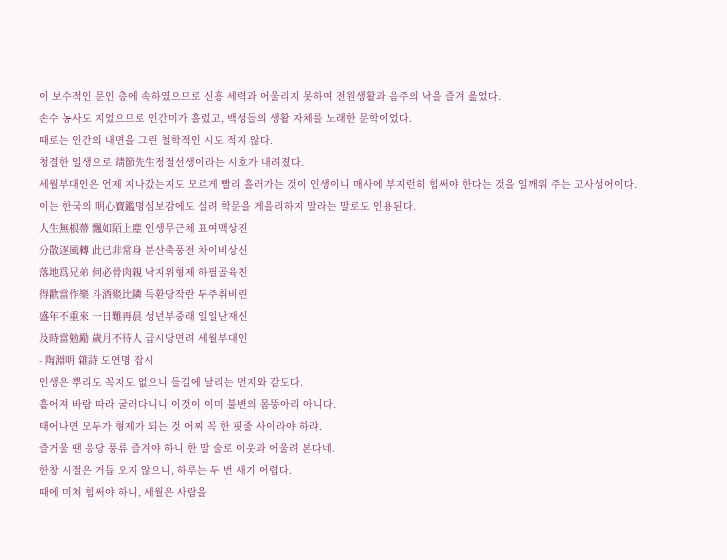이 보수적인 문인 층에 속하였으므로 신흥 세력과 어울리지 못하여 전원생활과 음주의 낙을 즐겨 읊었다.
손수 농사도 지었으므로 인간미가 흘렀고, 백성들의 생활 자체를 노래한 문학이었다.
때로는 인간의 내면을 그린 철학적인 시도 적지 않다.
청결한 일생으로 靖節先生정절선생이라는 시호가 내려졌다.
세월부대인은 언제 지나갔는지도 모르게 빨리 흘러가는 것이 인생이니 매사에 부지런히 힘써야 한다는 것을 일깨워 주는 고사성어이다.
이는 한국의 明心寶鑑명심보감에도 실려 학문을 게을리하지 말라는 말로도 인용된다.
人生無根蔕 飄如陌上塵 인생무근체 표여맥상진
分散逐風轉 此已非常身 분산축풍전 차이비상신
落地爲兄弟 何必骨肉親 낙지위형제 하필골육친
得歡當作樂 斗酒聚比隣 득환당작란 두주취비린
盛年不重來 一日難再晨 성년부중래 일일난재신
及時當勉勵 歲月不待人 급시당면려 세월부대인
- 陶淵明 雜詩 도연명 잡시
인생은 뿌리도 꼭지도 없으니 들길에 날리는 먼지와 같도다.
흩어져 바람 따라 굴러다니니 이것이 이미 불변의 몸뚱아리 아니다.
태어나면 모두가 형제가 되는 것 어찌 꼭 한 핏줄 사이라야 하랴.
즐거울 땐 응당 풍류 즐겨야 하니 한 말 술로 이웃과 어울려 본다네.
한창 시절은 거듭 오지 않으니, 하루는 두 번 새기 어렵다.
때에 미쳐 힘써야 하니, 세월은 사람을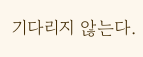기다리지 않는다.